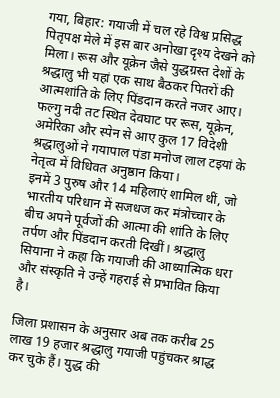गया, बिहार: गयाजी में चल रहे विश्व प्रसिद्ध पितृपक्ष मेले में इस बार अनोखा दृश्य देखने को मिला। रूस और यूक्रेन जैसे युद्धग्रस्त देशों के श्रद्धालु भी यहां एक साथ बैठकर पितरों की आत्मशांति के लिए पिंडदान करते नजर आए। फल्गु नदी तट स्थित देवघाट पर रूस, यूक्रेन, अमेरिका और स्पेन से आए कुल 17 विदेशी श्रद्धालुओं ने गयापाल पंडा मनोज लाल टइयां के नेतृत्व में विधिवत अनुष्ठान किया।
इनमें 3 पुरुष और 14 महिलाएं शामिल थीं, जो भारतीय परिधान में सजधज कर मंत्रोच्चार के बीच अपने पूर्वजों की आत्मा की शांति के लिए तर्पण और पिंडदान करती दिखीं। श्रद्धालु सियाना ने कहा कि गयाजी की आध्यात्मिक धरा और संस्कृति ने उन्हें गहराई से प्रभावित किया है।

जिला प्रशासन के अनुसार अब तक करीब 25 लाख 19 हजार श्रद्धालु गयाजी पहुंचकर श्राद्ध कर चुके हैं। युद्ध की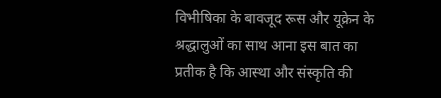विभीषिका के बावजूद रूस और यूक्रेन के श्रद्धालुओं का साथ आना इस बात का प्रतीक है कि आस्था और संस्कृति की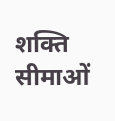शक्ति सीमाओं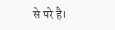से परे है।